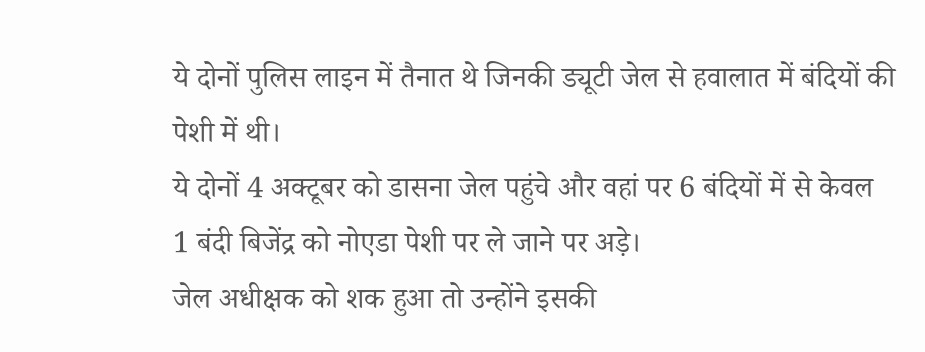ये दोनों पुलिस लाइन में तैनात थे जिनकी ड्यूटी जेल से हवालात में बंदियों की पेशी में थी।
ये दोनों 4 अक्टूबर को डासना जेल पहुंचे और वहां पर 6 बंदियों में से केवल 1 बंदी बिजेंद्र को नोएडा पेशी पर ले जाने पर अड़े।
जेल अधीक्षक को शक हुआ तो उन्होंने इसकी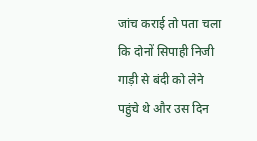जांच कराई तो पता चला कि दोनों सिपाही निजी गाड़ी से बंदी को लेने पहुंचे थे और उस दिन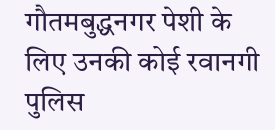गौतमबुद्धनगर पेशी के लिए उनकी कोई रवानगी पुलिस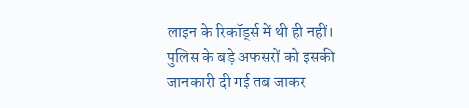लाइन के रिकॉर्ड्स में थी ही नहीं।
पुलिस के बड़े अफसरों को इसकी जानकारी दी गई तब जाकर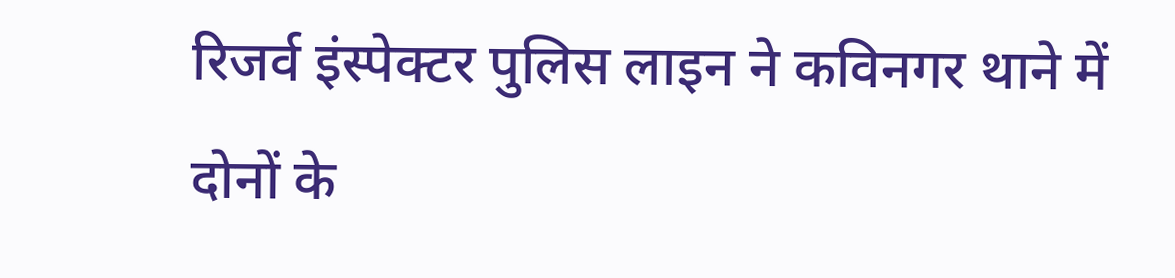रिजर्व इंस्पेक्टर पुलिस लाइन ने कविनगर थाने में दोनों के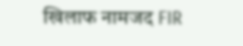खिलाफ नामजद FIR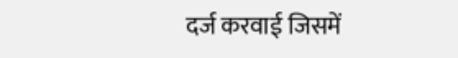दर्ज करवाई जिसमें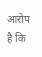आरोप है कि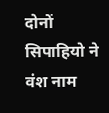दोनों सिपाहियो ने वंश नाम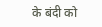के बंदी को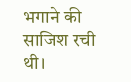भगाने की साजिश रची थी।